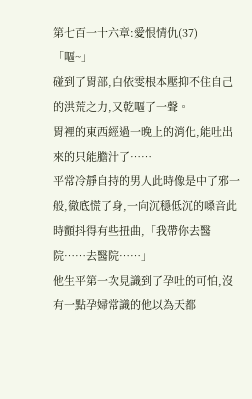第七百一十六章:愛恨情仇(37)
「嘔~」
碰到了胃部,白依雯根本壓抑不住自己的洪荒之力,又乾嘔了一聲。
胃裡的東西經過一晚上的消化,能吐出來的只能膽汁了……
平常冷靜自持的男人此時像是中了邪一般,徹底慌了身,一向沉穩低沉的嗓音此時顫抖得有些扭曲,「我帶你去醫院……去醫院……」
他生平第一次見識到了孕吐的可怕,沒有一點孕婦常識的他以為天都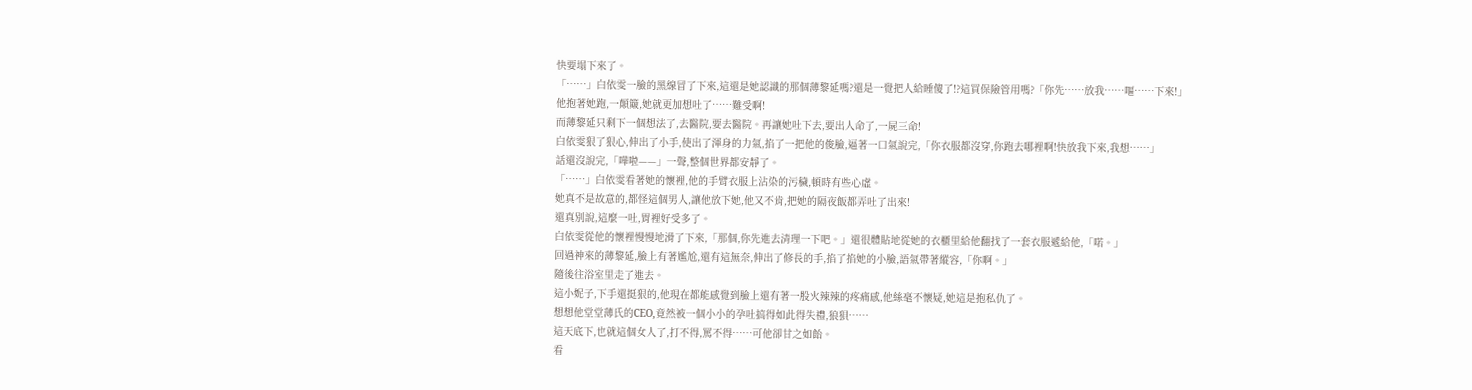快要塌下來了。
「……」白依雯一臉的黑線冒了下來,這還是她認識的那個薄黎延嗎?還是一覺把人給睡傻了!?這買保險管用嗎?「你先……放我……嘔……下來!」
他抱著她跑,一顛簸,她就更加想吐了……難受啊!
而薄黎延只剩下一個想法了,去醫院,要去醫院。再讓她吐下去,要出人命了,一屍三命!
白依雯狠了狠心,伸出了小手,使出了渾身的力氣,掐了一把他的俊臉,逼著一口氣說完,「你衣服都沒穿,你跑去哪裡啊!快放我下來,我想……」
話還沒說完,「嘩啦——」一聲,整個世界都安靜了。
「……」白依雯看著她的懷裡,他的手臂衣服上沾染的污穢,頓時有些心虛。
她真不是故意的,都怪這個男人,讓他放下她,他又不肯,把她的隔夜飯都弄吐了出來!
還真別說,這麼一吐,胃裡好受多了。
白依雯從他的懷裡慢慢地滑了下來,「那個,你先進去清理一下吧。」還很體貼地從她的衣櫃里給他翻找了一套衣服遞給他,「喏。」
回過神來的薄黎延,臉上有著尷尬,還有這無奈,伸出了修長的手,掐了掐她的小臉,語氣帶著縱容,「你啊。」
隨後往浴室里走了進去。
這小妮子,下手還挺狠的,他現在都能感覺到臉上還有著一股火辣辣的疼痛感,他絲毫不懷疑,她這是抱私仇了。
想想他堂堂薄氏的CEO,竟然被一個小小的孕吐搞得如此得失禮,狼狽……
這天底下,也就這個女人了,打不得,罵不得……可他卻甘之如飴。
看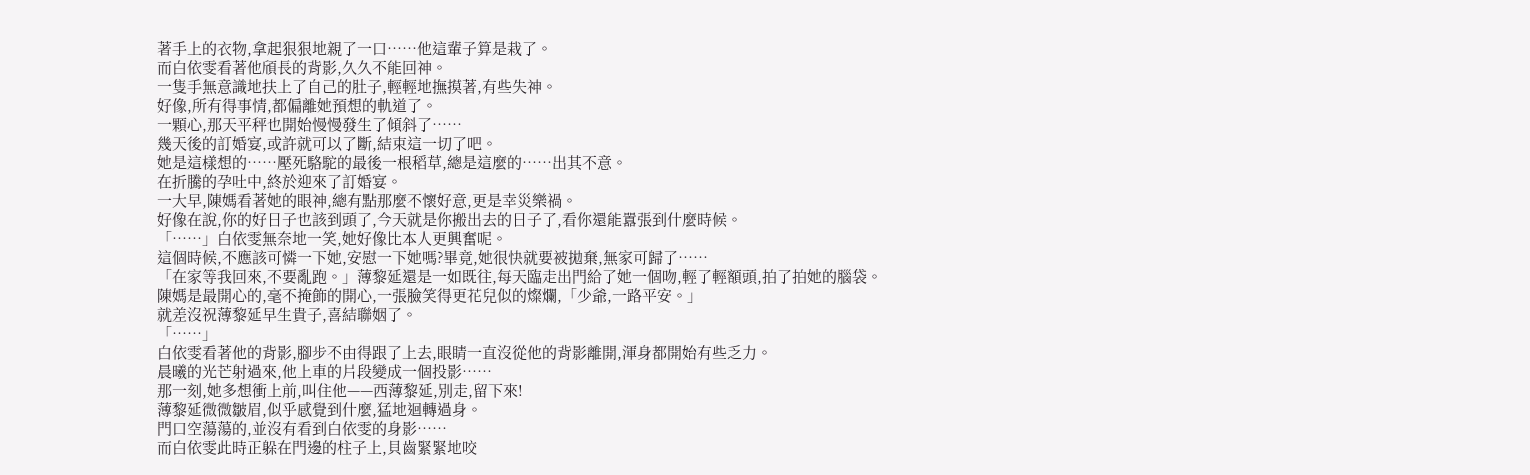著手上的衣物,拿起狠狠地親了一口……他這輩子算是栽了。
而白依雯看著他頎長的背影,久久不能回神。
一隻手無意識地扶上了自己的肚子,輕輕地撫摸著,有些失神。
好像,所有得事情,都偏離她預想的軌道了。
一顆心,那天平秤也開始慢慢發生了傾斜了……
幾天後的訂婚宴,或許就可以了斷,結束這一切了吧。
她是這樣想的……壓死駱駝的最後一根稻草,總是這麼的……出其不意。
在折騰的孕吐中,終於迎來了訂婚宴。
一大早,陳媽看著她的眼神,總有點那麼不懷好意,更是幸災樂禍。
好像在說,你的好日子也該到頭了,今天就是你搬出去的日子了,看你還能囂張到什麼時候。
「……」白依雯無奈地一笑,她好像比本人更興奮呢。
這個時候,不應該可憐一下她,安慰一下她嗎?畢竟,她很快就要被拋棄,無家可歸了……
「在家等我回來,不要亂跑。」薄黎延還是一如既往,每天臨走出門給了她一個吻,輕了輕額頭,拍了拍她的腦袋。
陳媽是最開心的,毫不掩飾的開心,一張臉笑得更花兒似的燦爛,「少爺,一路平安。」
就差沒祝薄黎延早生貴子,喜結聯姻了。
「……」
白依雯看著他的背影,腳步不由得跟了上去,眼睛一直沒從他的背影離開,渾身都開始有些乏力。
晨曦的光芒射過來,他上車的片段變成一個投影……
那一刻,她多想衝上前,叫住他——西薄黎延,別走,留下來!
薄黎延微微皺眉,似乎感覺到什麼,猛地迴轉過身。
門口空蕩蕩的,並沒有看到白依雯的身影……
而白依雯此時正躲在門邊的柱子上,貝齒緊緊地咬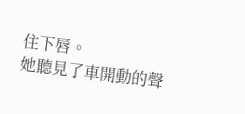住下唇。
她聽見了車開動的聲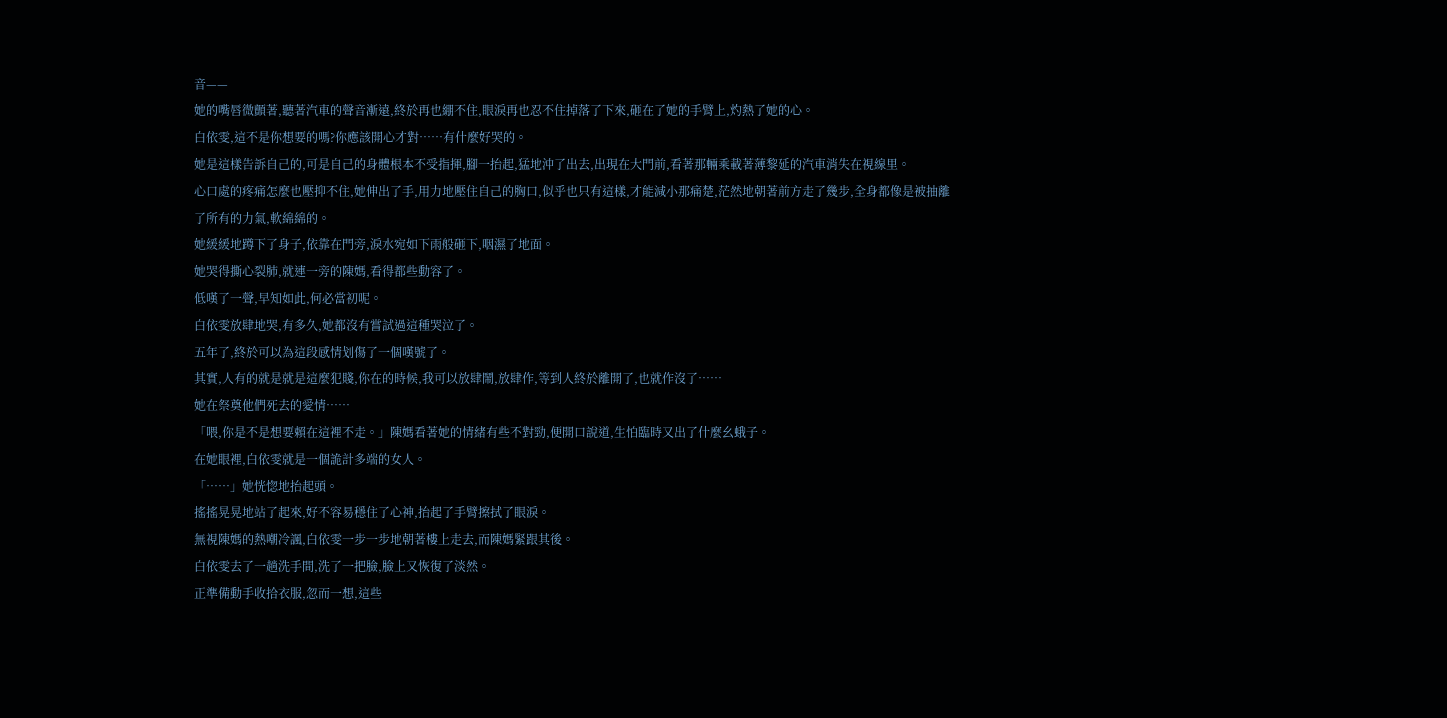音——
她的嘴唇微顫著,聽著汽車的聲音漸遠,終於再也綳不住,眼淚再也忍不住掉落了下來,砸在了她的手臂上,灼熱了她的心。
白依雯,這不是你想要的嗎?你應該開心才對……有什麼好哭的。
她是這樣告訴自己的,可是自己的身體根本不受指揮,腳一抬起,猛地沖了出去,出現在大門前,看著那輛乘載著薄黎延的汽車消失在視線里。
心口處的疼痛怎麼也壓抑不住,她伸出了手,用力地壓住自己的胸口,似乎也只有這樣,才能減小那痛楚,茫然地朝著前方走了幾步,全身都像是被抽離了所有的力氣,軟綿綿的。
她緩緩地蹲下了身子,依靠在門旁,淚水宛如下雨般砸下,咽濕了地面。
她哭得撕心裂肺,就連一旁的陳媽,看得都些動容了。
低嘆了一聲,早知如此,何必當初呢。
白依雯放肆地哭,有多久,她都沒有嘗試過這種哭泣了。
五年了,終於可以為這段感情划傷了一個嘆號了。
其實,人有的就是就是這麼犯賤,你在的時候,我可以放肆鬧,放肆作,等到人終於離開了,也就作沒了……
她在祭奠他們死去的愛情……
「喂,你是不是想要賴在這裡不走。」陳媽看著她的情緒有些不對勁,便開口說道,生怕臨時又出了什麼幺蛾子。
在她眼裡,白依雯就是一個詭計多端的女人。
「……」她恍惚地抬起頭。
搖搖晃晃地站了起來,好不容易穩住了心神,抬起了手臂擦拭了眼淚。
無視陳媽的熱嘲冷諷,白依雯一步一步地朝著樓上走去,而陳媽緊跟其後。
白依雯去了一趟洗手間,洗了一把臉,臉上又恢復了淡然。
正準備動手收拾衣服,忽而一想,這些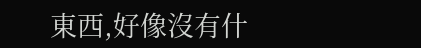東西,好像沒有什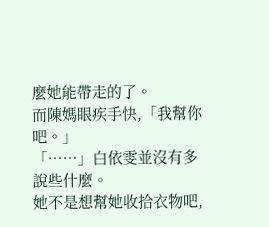麼她能帶走的了。
而陳媽眼疾手快,「我幫你吧。」
「……」白依雯並沒有多說些什麼。
她不是想幫她收拾衣物吧,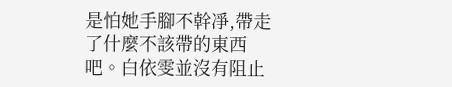是怕她手腳不幹凈,帶走了什麼不該帶的東西吧。白依雯並沒有阻止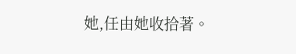她,任由她收拾著。